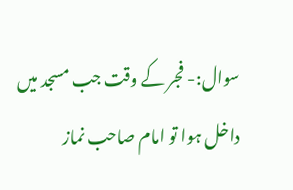سوال:- فجر کے وقت جب مسجد میں داخل ہوا تو امام صاحب نماز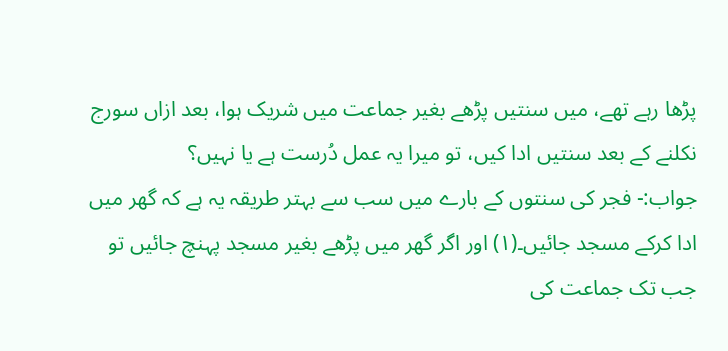پڑھا رہے تھے، میں سنتیں پڑھے بغیر جماعت میں شریک ہوا، بعد ازاں سورج نکلنے کے بعد سنتیں ادا کیں، تو میرا یہ عمل دُرست ہے یا نہیں؟
جواب:- فجر کی سنتوں کے بارے میں سب سے بہتر طریقہ یہ ہے کہ گھر میں ادا کرکے مسجد جائیں۔(۱) اور اگر گھر میں پڑھے بغیر مسجد پہنچ جائیں تو جب تک جماعت کی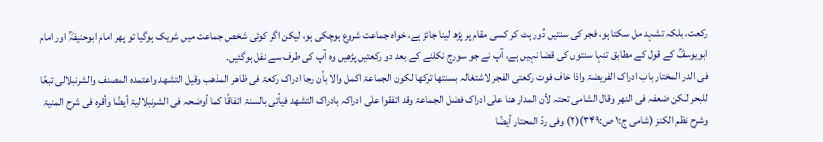رکعت، بلکہ تشہد مل سکتا ہو، فجر کی سنتیں دُور ہٹ کر کسی مقام پر پڑھ لینا جائز ہے، خواہ جماعت شروع ہوچکی ہو، لیکن اگر کوئی شخص جماعت میں شریک ہوگیا تو پھر امام ابوحنیفہؒ اور امام ابویوسفؒ کے قول کے مطابق تنہا سنتوں کی قضا نہیں ہے، آپ نے جو سورج نکلنے کے بعد دو رکعتیں پڑھیں وہ آپ کی طرف سے نفل ہوگئیں۔
فی الدر المختار باب ادراک الفریضۃ واذا خاف فوت رکعتی الفجر لاشتغالہ بسنتھا ترکھا لکون الجماعۃ اکمل والا بأن رجا ادراک رکعۃ فی ظاھر المذھب وقیل التشھد واعتمدہ المصنف والشرنبلالی تبعًا للبحر لٰـکن ضعفہ فی النھر وقال الشامی تحتہ لأن المدار ھنا علٰی ادراک فضل الجماعۃ وقد اتفقوا علٰی ادراکہ بادراک التشھد فیأتی بالسنۃ اتفاقًا کما أوضحہ فی الشرنبلالیۃ أیضًا وأقرہ فی شرح المنیۃ وشرح نظم الکنز (شامی ج:۱ ص:۳۴۹)(۲) وفی ردّ المحتار أیضًا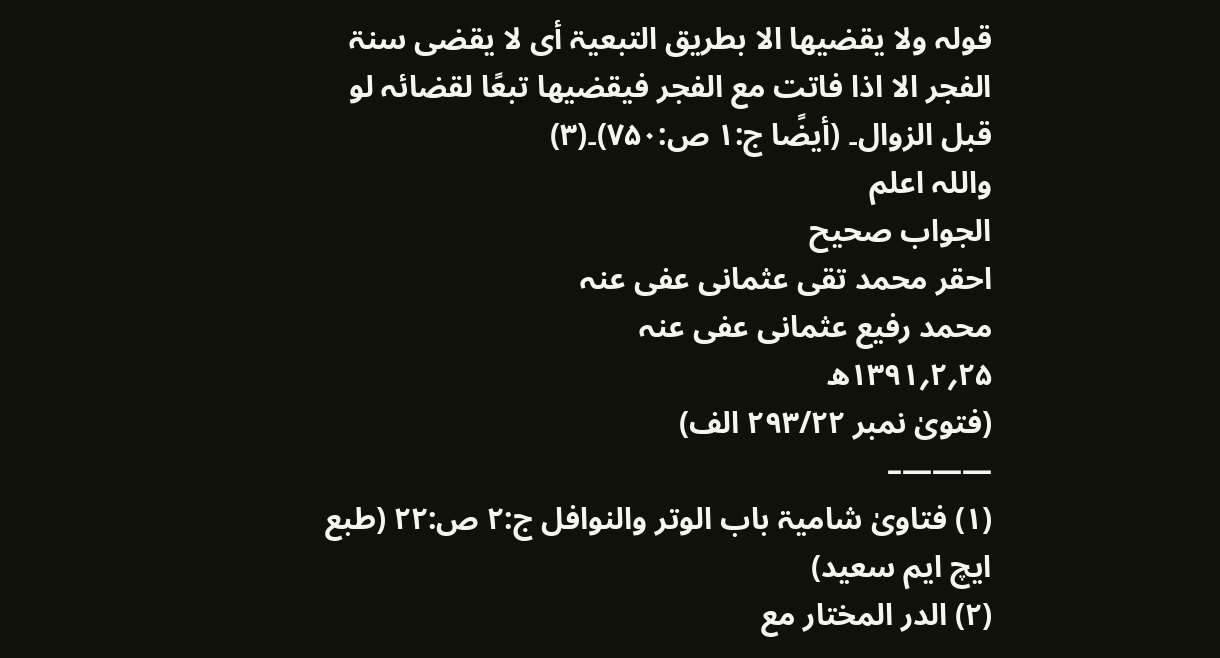قولہ ولا یقضیھا الا بطریق التبعیۃ أی لا یقضی سنۃ الفجر الا اذا فاتت مع الفجر فیقضیھا تبعًا لقضائہ لو قبل الزوال۔ (أیضًا ج:۱ ص:۷۵۰)۔(۳)
واللہ اعلم
الجواب صحیح
احقر محمد تقی عثمانی عفی عنہ
محمد رفیع عثمانی عفی عنہ
۲۵؍۲؍۱۳۹۱ھ
(فتویٰ نمبر ۲۹۳/۲۲ الف)
———–
(۱) فتاویٰ شامیۃ باب الوتر والنوافل ج:۲ ص:۲۲ (طبع ایچ ایم سعید)
(۲) الدر المختار مع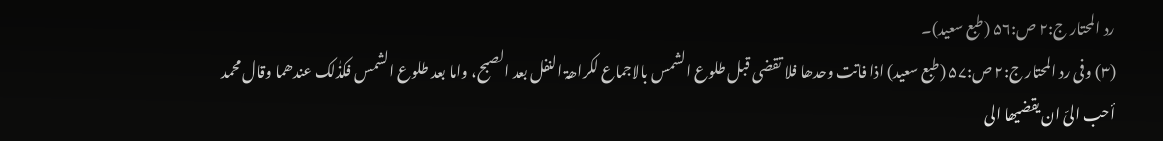رد المحتار ج:۲ ص:۵۶ (طبع سعید)۔
(۳) وفی رد المحتار ج:۲ ص:۵۷ (طبع سعید) اذا فاتت وحدھا فلا تقضی قبل طلوع الشمس بالاجماع لکراھۃ النفل بعد الصبح، واما بعد طلوع الشمس فکذٰلک عندھما وقال محمد أحب الیّ ان یقضیھا الی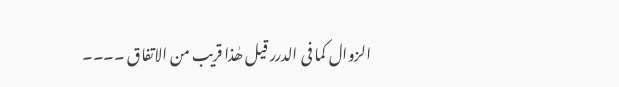الزوال کما فی الدرر قیل ھٰذا قریب من الاتفاق ۔۔۔۔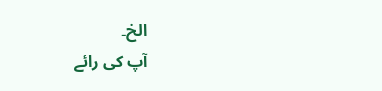الخ۔
آپ کی رائے